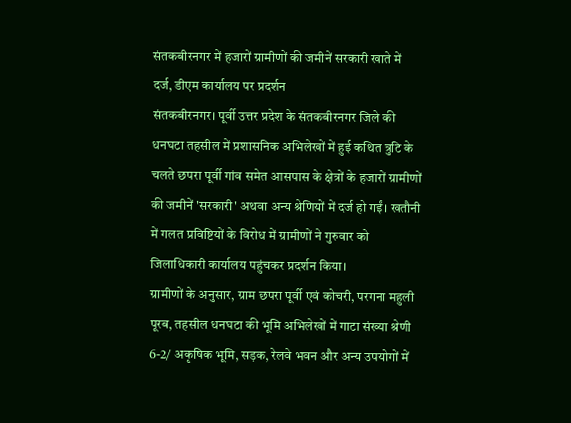संतकबीरनगर में हजारों ग्रामीणों की जमीनें सरकारी खाते में दर्ज, डीएम कार्यालय पर प्रदर्शन
संतकबीरनगर। पूर्वी उत्तर प्रदेश के संतकबीरनगर जिले की धनघटा तहसील में प्रशासनिक अभिलेखों में हुई कथित त्रुटि के चलते छपरा पूर्वी गांव समेत आसपास के क्षेत्रों के हजारों ग्रामीणों की जमीनें 'सरकारी' अथवा अन्य श्रेणियों में दर्ज हो गईं। खतौनी में गलत प्रविष्टियों के विरोध में ग्रामीणों ने गुरुवार को जिलाधिकारी कार्यालय पहुंचकर प्रदर्शन किया।
ग्रामीणों के अनुसार, ग्राम छपरा पूर्वी एवं कोचरी, परगना महुली पूरब, तहसील धनघटा की भूमि अभिलेखों में गाटा संख्या श्रेणी 6-2/ अकृषिक भूमि, सड़क, रेलवे भवन और अन्य उपयोगों में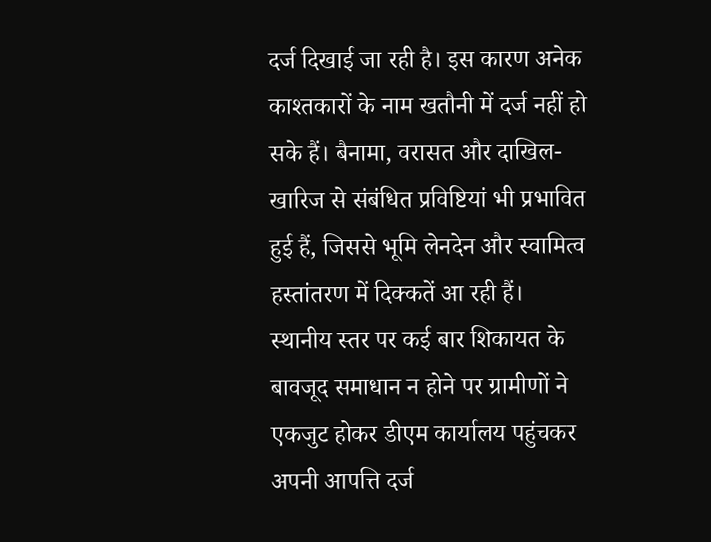दर्ज दिखाई जा रही है। इस कारण अनेक काश्तकारों के नाम खतौनी में दर्ज नहीं हो सके हैं। बैनामा, वरासत और दाखिल-खारिज से संबंधित प्रविष्टियां भी प्रभावित हुई हैं, जिससे भूमि लेनदेन और स्वामित्व हस्तांतरण में दिक्कतें आ रही हैं।
स्थानीय स्तर पर कई बार शिकायत के बावजूद समाधान न होने पर ग्रामीणों ने एकजुट होकर डीएम कार्यालय पहुंचकर अपनी आपत्ति दर्ज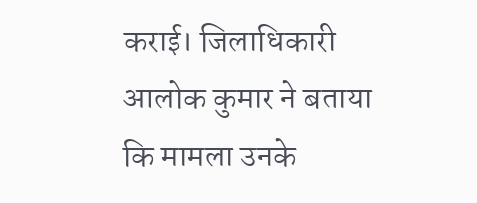कराई। जिलाधिकारी आलोक कुमार ने बताया कि मामला उनके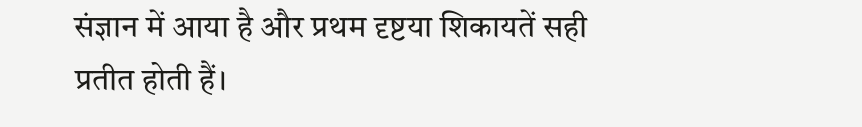संज्ञान में आया है और प्रथम दृष्टया शिकायतें सही प्रतीत होती हैं।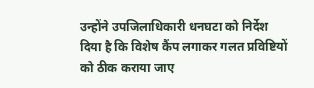उन्होंने उपजिलाधिकारी धनघटा को निर्देश दिया है कि विशेष कैंप लगाकर गलत प्रविष्टियों को ठीक कराया जाए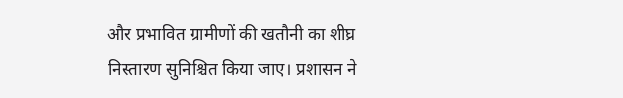और प्रभावित ग्रामीणों की खतौनी का शीघ्र निस्तारण सुनिश्चित किया जाए। प्रशासन ने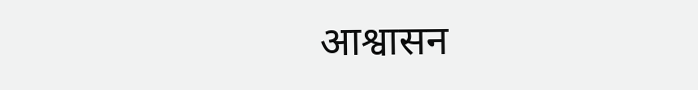आश्वासन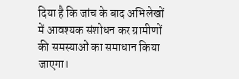दिया है कि जांच के बाद अभिलेखों में आवश्यक संशोधन कर ग्रामीणों की समस्याओं का समाधान किया जाएगा।